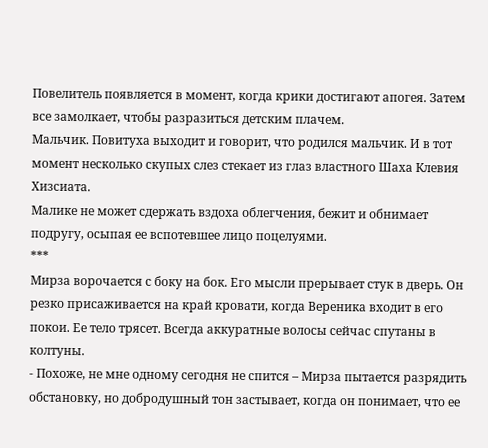Повелитель появляется в момент, когда крики достигают апогея. Затем все замолкает, чтобы разразиться детским плачем.
Мальчик. Повитуха выходит и говорит, что родился мальчик. И в тот момент несколько скупых слез стекает из глаз властного Шаха Клевия Хизсиата.
Малике не может сдержать вздоха облегчения, бежит и обнимает подругу, осыпая ее вспотевшее лицо поцелуями.
***
Мирза ворочается с боку на бок. Его мысли прерывает стук в дверь. Он резко присаживается на край кровати, когда Вереника входит в его покои. Ее тело трясет. Всегда аккуратные волосы сейчас спутаны в колтуны.
- Похоже, не мне одному сегодня не спится – Мирза пытается разрядить обстановку, но добродушный тон застывает, когда он понимает, что ее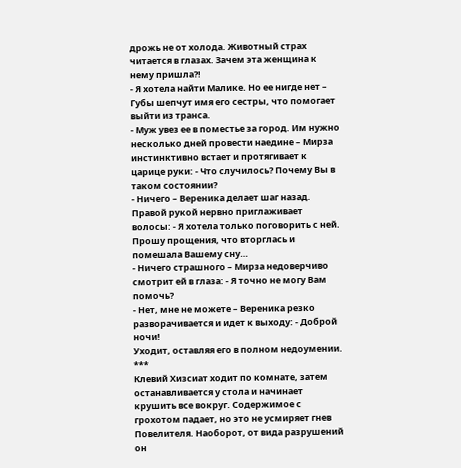дрожь не от холода. Животный страх читается в глазах. Зачем эта женщина к нему пришла?!
- Я хотела найти Малике. Но ее нигде нет – Губы шепчут имя его сестры, что помогает выйти из транса.
- Муж увез ее в поместье за город. Им нужно несколько дней провести наедине – Мирза инстинктивно встает и протягивает к царице руки: - Что случилось? Почему Вы в таком состоянии?
- Ничего – Вереника делает шаг назад. Правой рукой нервно приглаживает волосы: - Я хотела только поговорить с ней. Прошу прощения, что вторглась и помешала Вашему сну…
- Ничего страшного – Мирза недоверчиво смотрит ей в глаза: - Я точно не могу Вам помочь?
- Нет, мне не можете – Вереника резко разворачивается и идет к выходу: - Доброй ночи!
Уходит, оставляя его в полном недоумении.
***
Клевий Хизсиат ходит по комнате, затем останавливается у стола и начинает крушить все вокруг. Содержимое с грохотом падает, но это не усмиряет гнев Повелителя. Наоборот, от вида разрушений он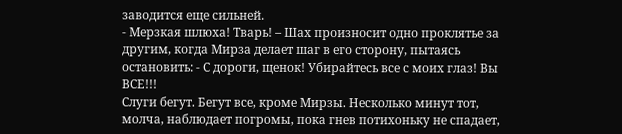заводится еще сильней.
- Мерзкая шлюха! Тварь! – Шах произносит одно проклятье за другим, когда Мирза делает шаг в его сторону, пытаясь остановить: - С дороги, щенок! Убирайтесь все с моих глаз! Вы ВСЕ!!!
Слуги бегут. Бегут все, кроме Мирзы. Несколько минут тот, молча, наблюдает погромы, пока гнев потихоньку не спадает,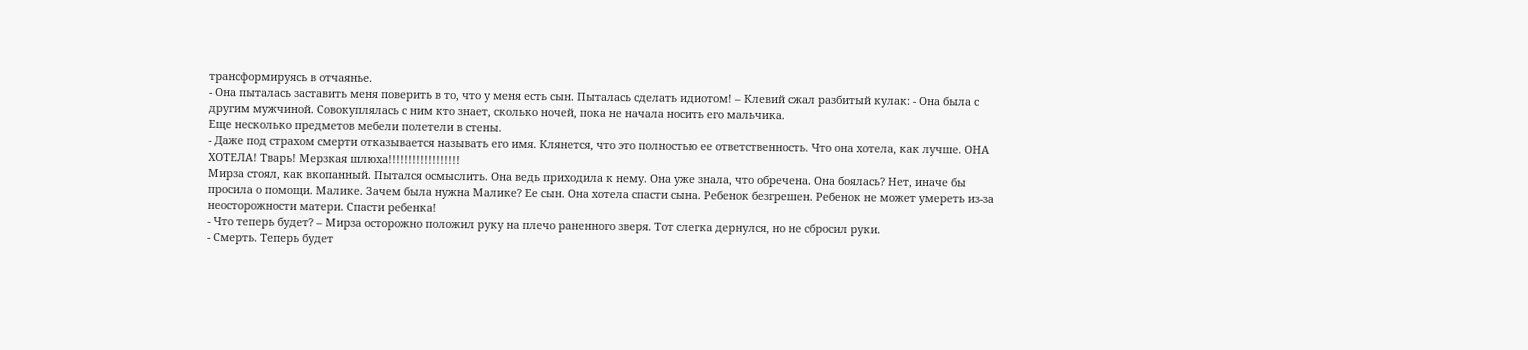трансформируясь в отчаянье.
- Она пыталась заставить меня поверить в то, что у меня есть сын. Пыталась сделать идиотом! – Клевий сжал разбитый кулак: - Она была с другим мужчиной. Совокуплялась с ним кто знает, сколько ночей, пока не начала носить его мальчика.
Еще несколько предметов мебели полетели в стены.
- Даже под страхом смерти отказывается называть его имя. Клянется, что это полностью ее ответственность. Что она хотела, как лучше. ОНА ХОТЕЛА! Тварь! Мерзкая шлюха!!!!!!!!!!!!!!!!!!
Мирза стоял, как вкопанный. Пытался осмыслить. Она ведь приходила к нему. Она уже знала, что обречена. Она боялась? Нет, иначе бы просила о помощи. Малике. Зачем была нужна Малике? Ее сын. Она хотела спасти сына. Ребенок безгрешен. Ребенок не может умереть из-за неосторожности матери. Спасти ребенка!
- Что теперь будет? – Мирза осторожно положил руку на плечо раненного зверя. Тот слегка дернулся, но не сбросил руки.
- Смерть. Теперь будет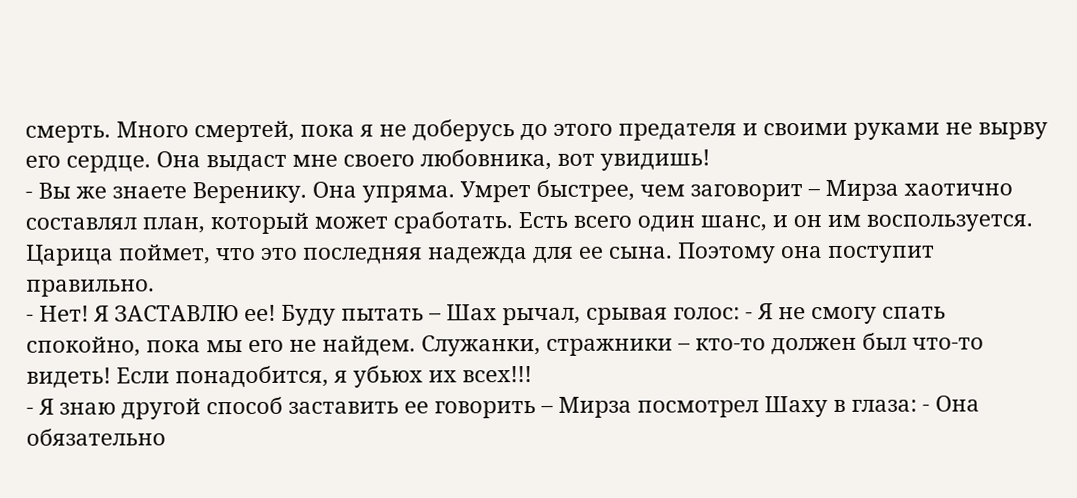смерть. Много смертей, пока я не доберусь до этого предателя и своими руками не вырву его сердце. Она выдаст мне своего любовника, вот увидишь!
- Вы же знаете Веренику. Она упряма. Умрет быстрее, чем заговорит – Мирза хаотично составлял план, который может сработать. Есть всего один шанс, и он им воспользуется. Царица поймет, что это последняя надежда для ее сына. Поэтому она поступит правильно.
- Нет! Я ЗАСТАВЛЮ ее! Буду пытать – Шах рычал, срывая голос: - Я не смогу спать спокойно, пока мы его не найдем. Служанки, стражники – кто-то должен был что-то видеть! Если понадобится, я убьюх их всех!!!
- Я знаю другой способ заставить ее говорить – Мирза посмотрел Шаху в глаза: - Она обязательно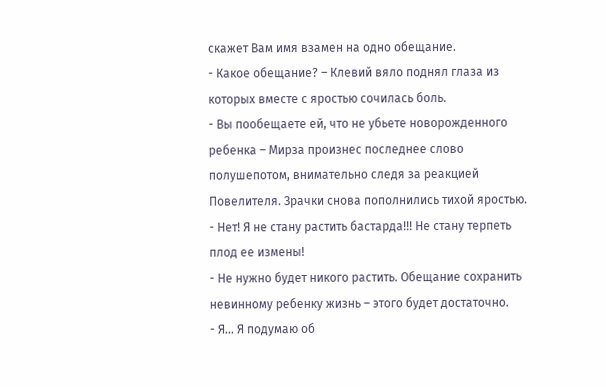скажет Вам имя взамен на одно обещание.
- Какое обещание? – Клевий вяло поднял глаза из которых вместе с яростью сочилась боль.
- Вы пообещаете ей, что не убьете новорожденного ребенка – Мирза произнес последнее слово полушепотом, внимательно следя за реакцией Повелителя. Зрачки снова пополнились тихой яростью.
- Нет! Я не стану растить бастарда!!! Не стану терпеть плод ее измены!
- Не нужно будет никого растить. Обещание сохранить невинному ребенку жизнь – этого будет достаточно.
- Я… Я подумаю об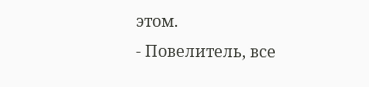этом.
- Повелитель, все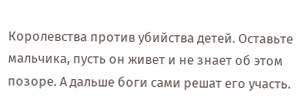Королевства против убийства детей. Оставьте мальчика, пусть он живет и не знает об этом позоре. А дальше боги сами решат его участь.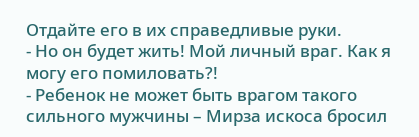Отдайте его в их справедливые руки.
- Но он будет жить! Мой личный враг. Как я могу его помиловать?!
- Ребенок не может быть врагом такого сильного мужчины – Мирза искоса бросил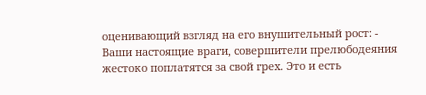оценивающий взгляд на его внушительный рост: - Ваши настоящие враги, совершители прелюбодеяния жестоко поплатятся за свой грех. Это и есть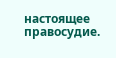настоящее правосудие.